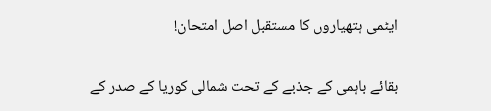ایٹمی ہتھیاروں کا مستقبل اصل امتحان!

بقائے باہمی کے جذبے کے تحت شمالی کوریا کے صدر کے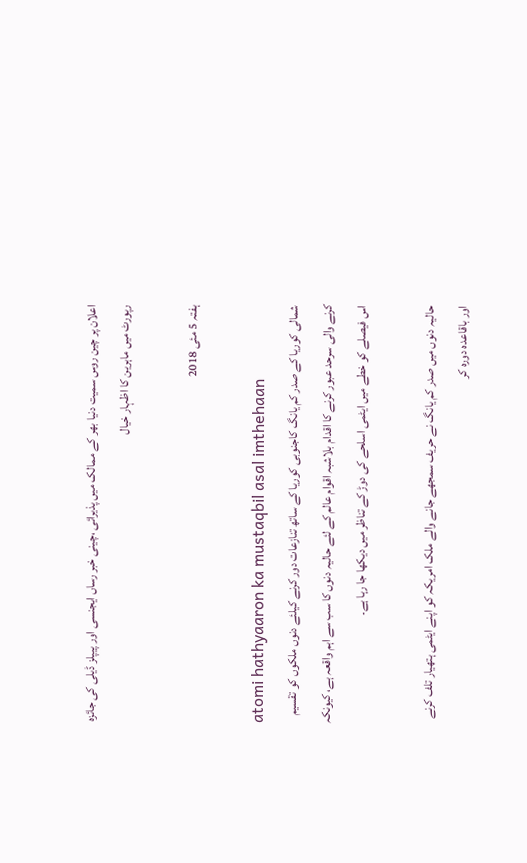اعلان پر چین روس سمیت دنیا بھر کے ممالک میں پذیرائی ،چینی خبر رساں ایجنسی اور پیپلز ڈیلی کی جائزہ رپورٹ میں ماہرین کا اظہار خیال

ہفتہ 5 مئی 2018

atomi hathyaaron ka mustaqbil asal imthehaan
شمالی کوریا کے صدر کم یانگ کاجنوبی کوریا کے ساتھ تنازعات دور کرنے کیلئے دنوں ملکوں کو تقسیم کرنے والی سرحد عبور کرنے کا اقدام بلاشبہ اقوام عالم کے لئے حالیہ دنوں کا سب سے اہم واقعہ ہے، کیونکہ اس فیصلے کو خطے میں ایٹمی اسلحے کی دوڑ کے تناظر میں دیکھا جا رہا ہے۔

حالیہ دنوں میں صدر کم یانگ نے حریف سمجھے جانے والے ملک امریکہ کو اپنے ایٹمی ہتھیار تلف کرنے اور باقاعدہ دورہ کر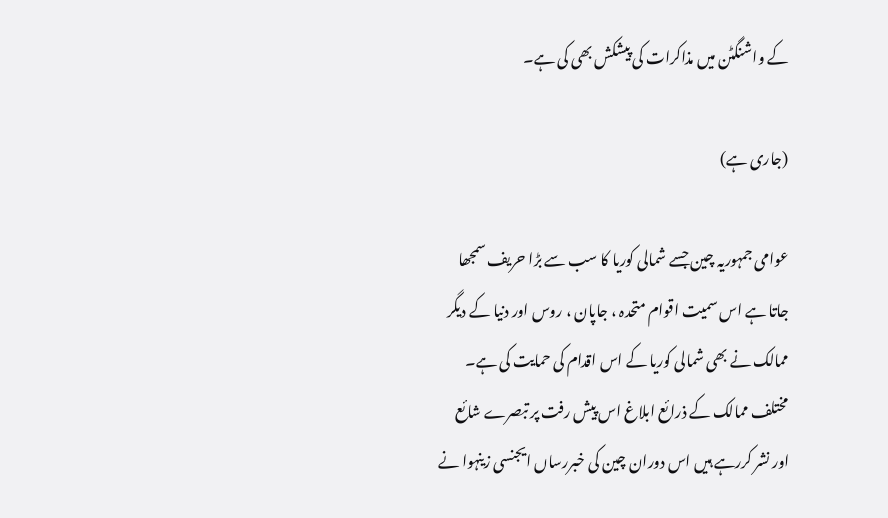کے واشنگٹن میں مذاکرات کی پیشکش بھی کی ہے۔

(جاری ہے)

عوامی جمہوریہ چین جسے شمالی کوریا کا سب سے بڑا حریف سمجھا جاتا ہے اس سمیت اقوام متحدہ ، جاپان ، روس اور دنیا کے دیگر ممالک نے بھی شمالی کوریا کے اس اقدام کی حمایت کی ہے۔ مختلف ممالک کے ذرائع ابلاغ اس پیش رفت پر تبصرے شائع اور نشر کررہے ہیں اس دوران چین کی خبررساں ایجنسی زینہوا نے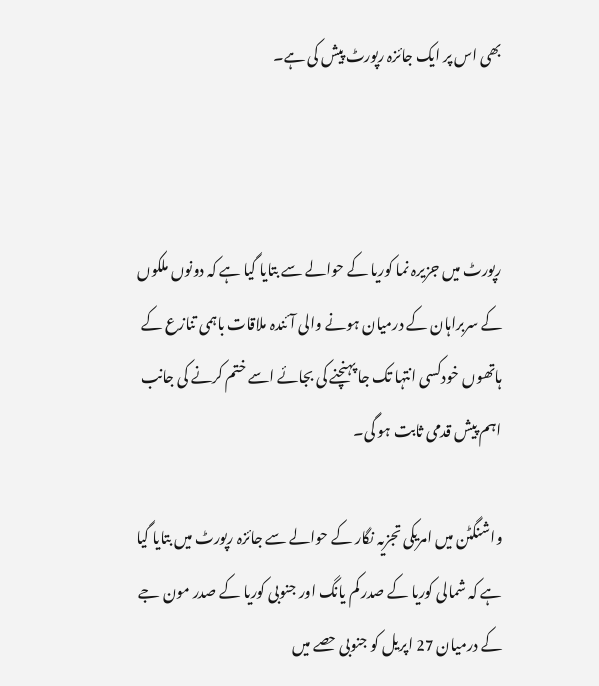بھی اس پر ایک جائزہ رپورٹ پیش کی ہے۔



رپورٹ میں جزیرہ نما کوریا کے حوالے سے بتایا گیا ہے کہ دونوں ملکوں کے سربراہان کے درمیان ہونے والی آئندہ ملاقات باہمی تنازع کے ہاتھوں خودکسی انتہا تک جا پہنچنے کی بجائے اسے ختم کرنے کی جانب اہم پیش قدمی ثابت ہو گی۔

واشنگٹن میں امریکی تجزیہ نگار کے حوالے سے جائزہ رپورٹ میں بتایا گیا ہے کہ شمالی کوریا کے صدر کم یانگ اور جنوبی کوریا کے صدر مون جے کے درمیان 27 اپریل کو جنوبی حصے میں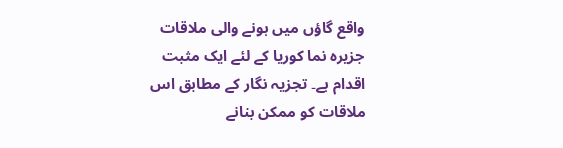واقع گاؤں میں ہونے والی ملاقات جزیرہ نما کوریا کے لئے ایک مثبت اقدام ہے۔ تجزیہ نگار کے مطابق اس ملاقات کو ممکن بنانے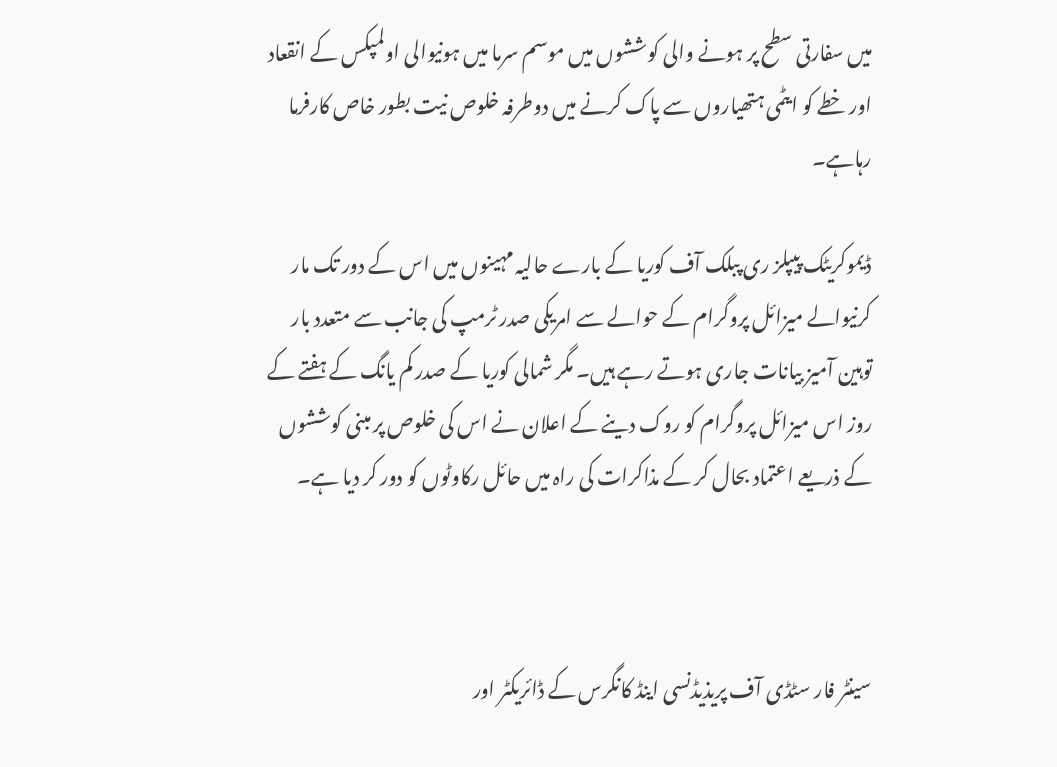میں سفارتی سطح پر ہونے والی کوششوں میں موسم سرما میں ہونیوالی اولمپکس کے انقعاد اور خطے کو ایٹمی ہتھیاروں سے پاک کرنے میں دوطرفہ خلوص نیت بطور خاص کارفرما رہاہے۔

ڈیموکریٹک پیپلز ری پبلک آف کوریا کے بارے حالیہ مہینوں میں اس کے دور تک مار کرنیوالے میزائل پروگرام کے حوالے سے امریکی صدر ٹرمپ کی جانب سے متعدد بار توہین آمیز بیانات جاری ہوتے رہے ہیں۔ مگر شمالی کوریا کے صدر کم یانگ کے ہفتے کے روز اس میزائل پروگرام کو روک دینے کے اعلان نے اس کی خلوص پر مبنی کوششوں کے ذریعے اعتماد بحال کر کے مذاکرات کی راہ میں حائل رکاوٹوں کو دور کر دیا ہے۔



سینٹر فار سٹڈی آف پریذیڈنسی اینڈ کانگرس کے ڈائریکٹر اور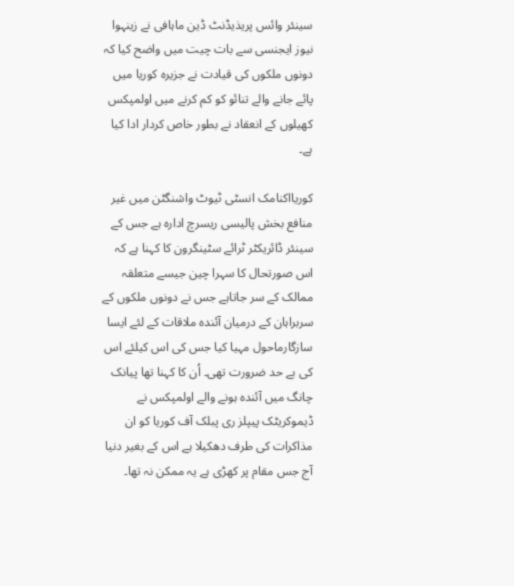سینئر وائس پریذیڈنٹ ڈین ماہافی نے زینہوا نیوز ایجنسی سے بات چیت میں واضح کیا کہ دونوں ملکوں کی قیادت نے جزیرہ کوریا میں پائے جانے والے تنائو کو کم کرنے میں اولمپکس کھیلوں کے انعقاد نے بطور خاص کردار ادا کیا ہے۔

کوریااکنامک انسٹی ٹیوٹ واشنگٹن میں غیر منافع بخش پالیسی ریسرچ ادارہ ہے جس کے سینئر ڈائریکٹر ٹرائے سٹینگرون کا کہنا ہے کہ اس صورتحال کا سہرا چین جیسے متعلقہ ممالک کے سر جاتاہے جس نے دونوں ملکوں کے سربراہان کے درمیان آئندہ ملاقات کے لئے ایسا سازگارماحول مہیا کیا جس کی اس کیلئے اس کی بے حد ضرورت تھی۔ اُن کا کہنا تھا پیانک چانگ میں آئندہ ہونے والے اولمپکس نے ڈیموکریٹک پیپلز ری پبلک آف کوریا کو ان مذاکرات کی طرف دھکیلا ہے اس کے بغیر دنیا آج جس مقام پر کھڑی ہے یہ ممکن نہ تھا۔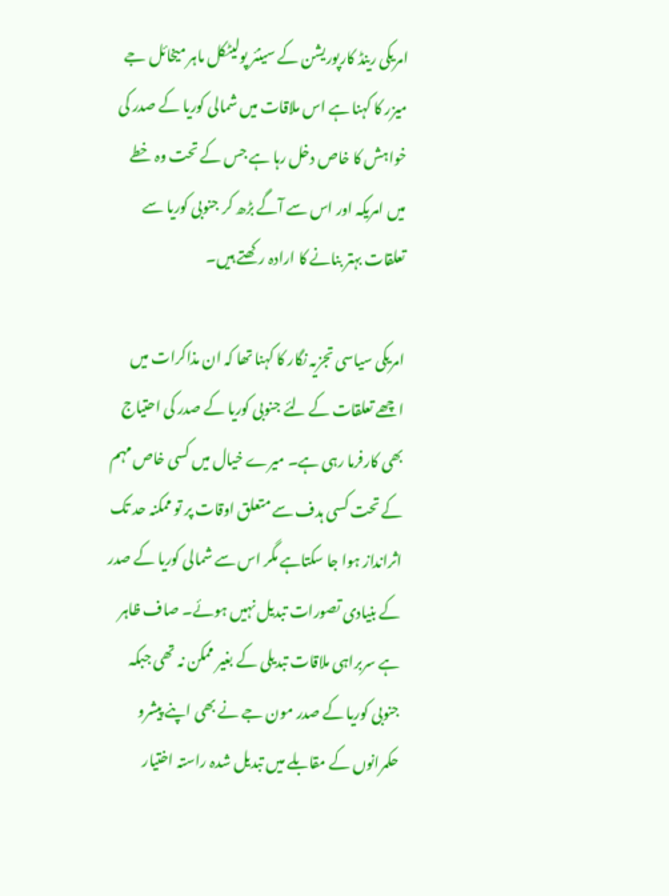امریکی رینڈ کارپوریشن کے سینئر پولیٹکل ماہر میخائل جے میزر کا کہنا ہے اس ملاقات میں شمالی کوریا کے صدر کی خواہش کا خاص دخل رہا ہے جس کے تحت وہ خطے میں امریکہ اور اس سے آگے بڑھ کر جنوبی کوریا سے تعلقات بہتر بنانے کا ارادہ رکھتے ہیں۔

امریکی سیاسی تجزیہ نگار کا کہنا تھا کہ ان مذاکرات میں اچھے تعلقات کے لئے جنوبی کوریا کے صدر کی احتیاج بھی کارفرما رہی ہے۔ میرے خیال میں کسی خاص مہم کے تحت کسی ہدف سے متعلق اوقات پر تو ممکنہ حد تک اثرانداز ہوا جا سکتاہے مگر اس سے شمالی کوریا کے صدر کے بنیادی تصورات تبدیل نہیں ہوئے۔ صاف ظاہر ہے سربراہی ملاقات تبدیلی کے بغیر ممکن نہ تھی جبکہ جنوبی کوریا کے صدر مون جے نے بھی اپنے پیشرو حکمرانوں کے مقابلے میں تبدیل شدہ راستہ اختیار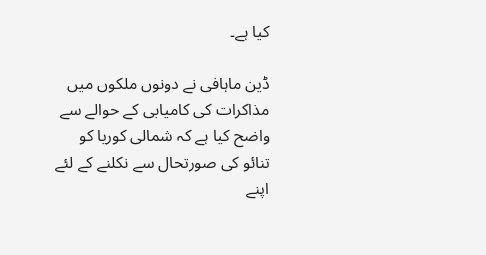کیا ہے۔

ڈین ماہافی نے دونوں ملکوں میں مذاکرات کی کامیابی کے حوالے سے واضح کیا ہے کہ شمالی کوریا کو تنائو کی صورتحال سے نکلنے کے لئے اپنے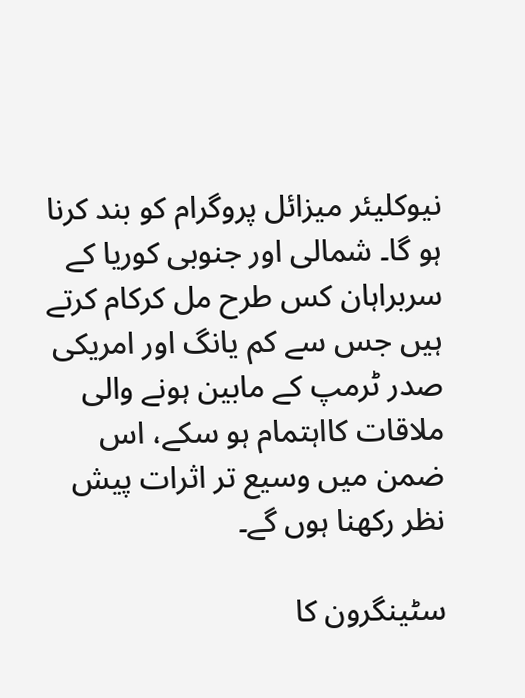نیوکلیئر میزائل پروگرام کو بند کرنا ہو گا۔ شمالی اور جنوبی کوریا کے سربراہان کس طرح مل کرکام کرتے ہیں جس سے کم یانگ اور امریکی صدر ٹرمپ کے مابین ہونے والی ملاقات کااہتمام ہو سکے، اس ضمن میں وسیع تر اثرات پیش نظر رکھنا ہوں گے۔

سٹینگرون کا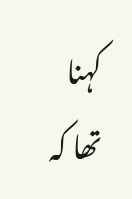کہنا تھا کہ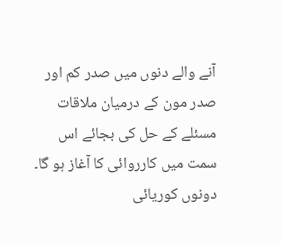آنے والے دنوں میں صدر کم اور صدر مون کے درمیان ملاقات مسئلے کے حل کی بجائے اس سمت میں کارروائی کا آغاز ہو گا۔ دونوں کوریائی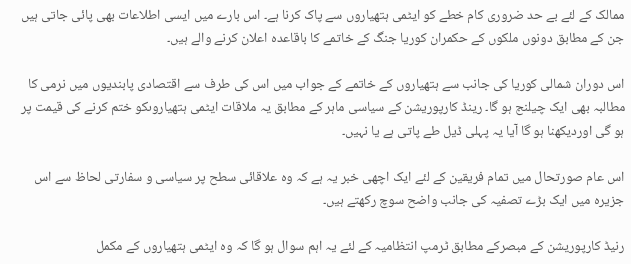ممالک کے لئے بے حد ضروری کام خطے کو ایٹمی ہتھیاروں سے پاک کرنا ہے۔ اس بارے میں ایسی اطلاعات بھی پائی جاتی ہیں جن کے مطابق دونوں ملکوں کے حکمران کوریا جنگ کے خاتمے کا باقاعدہ اعلان کرنے والے ہیں۔

اس دوران شمالی کوریا کی جانب سے ہتھیاروں کے خاتمے کے جواب میں اس کی طرف سے اقتصادی پابندیوں میں نرمی کا مطالبہ بھی ایک چیلنج ہو گا۔ رینڈ کارپوریشن کے سیاسی ماہر کے مطابق یہ ملاقات ایٹمی ہتھیاروںکو ختم کرنے کی قیمت پر ہو گی اوردیکھنا ہو گا آیا یہ پہلی ڈیل طے پاتی ہے یا نہیں۔

اس عام صورتحال میں تمام فریقین کے لئے ایک اچھی خبر یہ ہے کہ وہ علاقائی سطح پر سیاسی و سفارتی لحاظ سے اس جزیرہ میں ایک بڑے تصفیہ کی جانب واضح سوچ رکھتے ہیں۔

رنیڈ کارپوریشن کے مبصرکے مطابق ٹرمپ انتظامیہ کے لئے یہ اہم سوال ہو گا کہ وہ ایٹمی ہتھیاروں کے مکمل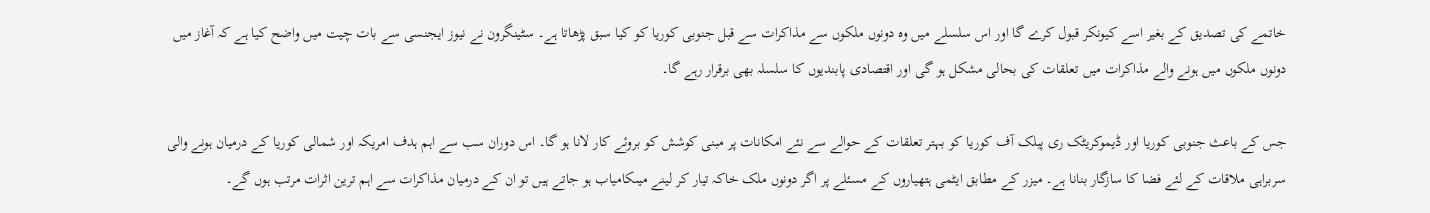خاتمے کی تصدیق کے بغیر اسے کیونکر قبول کرے گا اور اس سلسلے میں وہ دونوں ملکوں سے مذاکرات سے قبل جنوبی کوریا کو کیا سبق پڑھاتا ہے۔ سٹینگرون نے نیوز ایجنسی سے بات چیت میں واضح کیا ہے کہ آغاز میں دونوں ملکوں میں ہونے والے مذاکرات میں تعلقات کی بحالی مشکل ہو گی اور اقتصادی پابندیوں کا سلسلہ بھی برقرار رہے گا۔

جس کے باعث جنوبی کوریا اور ڈیموکریٹک ری پبلک آف کوریا کو بہتر تعلقات کے حوالے سے نئے امکانات پر مبنی کوشش کو بروئے کار لانا ہو گا۔ اس دوران سب سے اہم ہدف امریکہ اور شمالی کوریا کے درمیان ہونے والی سربراہی ملاقات کے لئے فضا کا سازگار بنانا ہے۔ میزر کے مطابق ایٹمی ہتھیاروں کے مسئلے پر اگر دونوں ملک خاکہ تیار کر لینے میںکامیاب ہو جاتے ہیں تو ان کے درمیان مذاکرات سے اہم ترین اثرات مرتب ہوں گے۔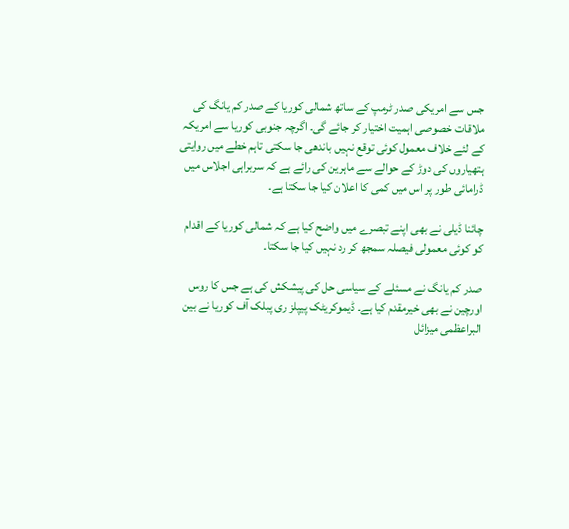جس سے امریکی صدر ٹرمپ کے ساتھ شمالی کوریا کے صدر کم یانگ کی ملاقات خصوصی اہمیت اختیار کر جائے گی۔ اگرچہ جنوبی کوریا سے امریکہ کے لئے خلاف معمول کوئی توقع نہیں باندھی جا سکتی تاہم خطے میں روایتی ہتھیاروں کی دوڑ کے حوالے سے ماہرین کی رائے ہے کہ سربراہی اجلاس میں ڈرامائی طور پر اس میں کمی کا اعلان کیا جا سکتا ہے۔

چائنا ڈیلی نے بھی اپنے تبصرے میں واضح کیا ہے کہ شمالی کوریا کے اقدام کو کوئی معمولی فیصلہ سمجھ کر رد نہیں کیا جا سکتا۔

صدر کم یانگ نے مسئلے کے سیاسی حل کی پیشکش کی ہے جس کا روس اورچین نے بھی خیرمقدم کیا ہے۔ ڈیموکریٹک پیپلز ری پبلک آف کوریا نے بین البراعظمی میزائل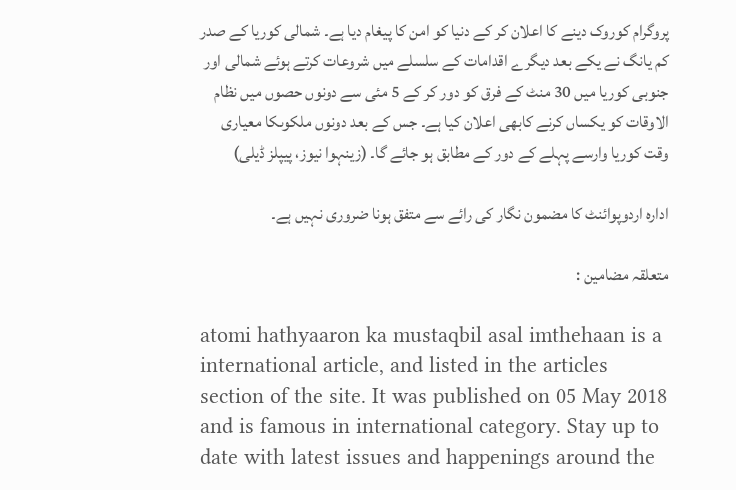پروگرام کوروک دینے کا اعلان کر کے دنیا کو امن کا پیغام دیا ہے۔ شمالی کوریا کے صدر کم یانگ نے یکے بعد دیگرے اقدامات کے سلسلے میں شروعات کرتے ہوئے شمالی اور جنوبی کوریا میں 30 منٹ کے فرق کو دور کر کے 5 مئی سے دونوں حصوں میں نظام الاوقات کو یکساں کرنے کابھی اعلان کیا ہے۔ جس کے بعد دونوں ملکوںکا معیاری وقت کوریا وارسے پہلے کے دور کے مطابق ہو جائے گا۔ (زینہوا نیوز، پیپلز ڈیلی)

ادارہ اردوپوائنٹ کا مضمون نگار کی رائے سے متفق ہونا ضروری نہیں ہے۔

متعلقہ مضامین :

atomi hathyaaron ka mustaqbil asal imthehaan is a international article, and listed in the articles section of the site. It was published on 05 May 2018 and is famous in international category. Stay up to date with latest issues and happenings around the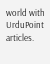world with UrduPoint articles.